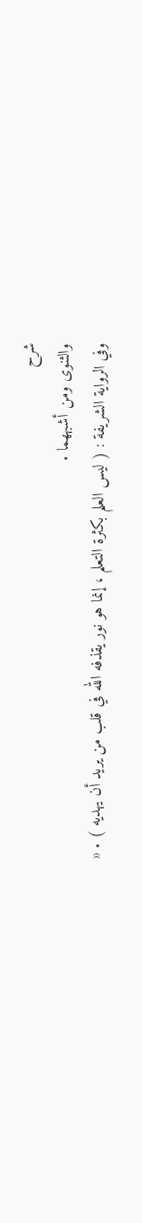شرح
والثنوى ومن أشبههما .
وفي الرواية الشريفة : ( ليس العلم بكثرة التعلم ، إنما هو نور يقذفه الله في قلب من يريد أن يهديه ) . «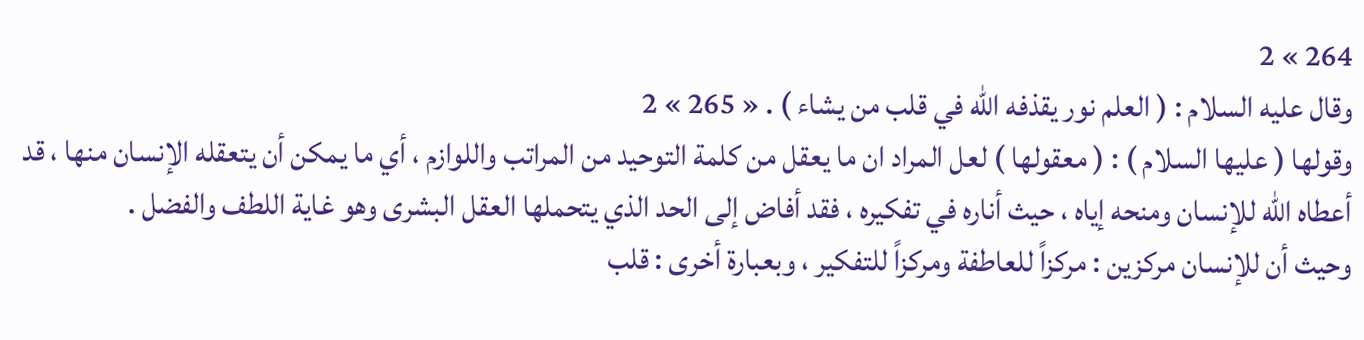264 » 2
وقال عليه السلام : ( العلم نور يقذفه الله في قلب من يشاء ) . « 265 » 2
وقولها ( عليها السلام ) : ( معقولها ) لعل المراد ان ما يعقل من كلمة التوحيد من المراتب واللوازم ، أي ما يمكن أن يتعقله الإنسان منها ، قد أعطاه الله للإنسان ومنحه إياه ، حيث أناره في تفكيره ، فقد أفاض إلى الحد الذي يتحملها العقل البشرى وهو غاية اللطف والفضل .
وحيث أن للإنسان مركزين : مركزاً للعاطفة ومركزاً للتفكير ، وبعبارة أخرى : قلب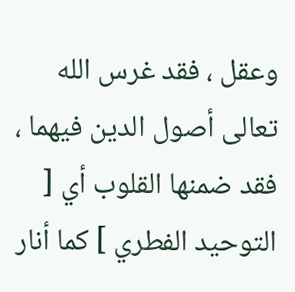وعقل ، فقد غرس الله تعالى أصول الدين فيهما ، فقد ضمنها القلوب أي [ التوحيد الفطري ] كما أنار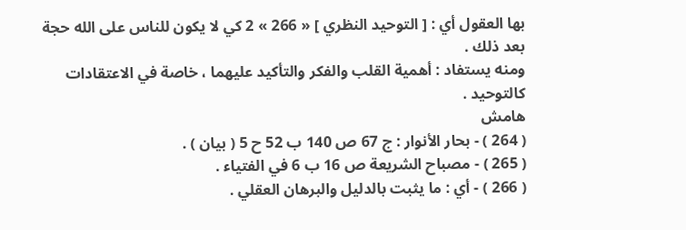بها العقول أي : [ التوحيد النظري ] « 266 » 2 كي لا يكون للناس على الله حجة بعد ذلك .
ومنه يستفاد : أهمية القلب والفكر والتأكيد عليهما ، خاصة في الاعتقادات كالتوحيد .
هامش
( 264 ) - بحار الأنوار : ج 67 ص 140 ب 52 ح 5 ( بيان ) .
( 265 ) - مصباح الشريعة ص 16 ب 6 في الفتياء .
( 266 ) - أي : ما يثبت بالدليل والبرهان العقلي .